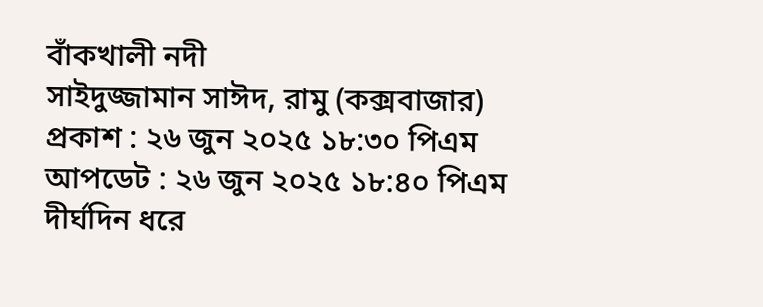বাঁকখালী নদী
সাইদুজ্জামান সাঈদ, রামু (কক্সবাজার)
প্রকাশ : ২৬ জুন ২০২৫ ১৮:৩০ পিএম
আপডেট : ২৬ জুন ২০২৫ ১৮:৪০ পিএম
দীর্ঘদিন ধরে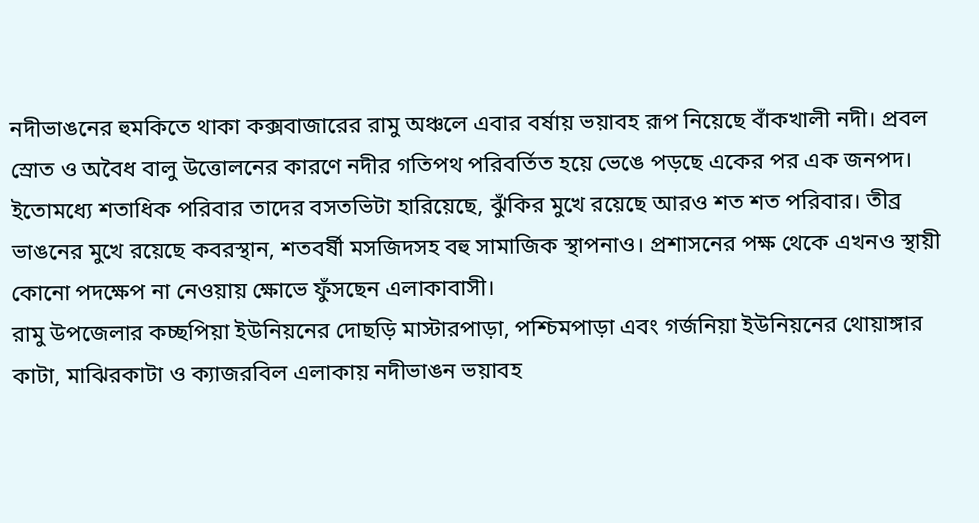নদীভাঙনের হুমকিতে থাকা কক্সবাজারের রামু অঞ্চলে এবার বর্ষায় ভয়াবহ রূপ নিয়েছে বাঁকখালী নদী। প্রবল স্রোত ও অবৈধ বালু উত্তোলনের কারণে নদীর গতিপথ পরিবর্তিত হয়ে ভেঙে পড়ছে একের পর এক জনপদ।
ইতোমধ্যে শতাধিক পরিবার তাদের বসতভিটা হারিয়েছে, ঝুঁকির মুখে রয়েছে আরও শত শত পরিবার। তীব্র ভাঙনের মুখে রয়েছে কবরস্থান, শতবর্ষী মসজিদসহ বহু সামাজিক স্থাপনাও। প্রশাসনের পক্ষ থেকে এখনও স্থায়ী কোনো পদক্ষেপ না নেওয়ায় ক্ষোভে ফুঁসছেন এলাকাবাসী।
রামু উপজেলার কচ্ছপিয়া ইউনিয়নের দোছড়ি মাস্টারপাড়া, পশ্চিমপাড়া এবং গর্জনিয়া ইউনিয়নের থোয়াঙ্গার কাটা, মাঝিরকাটা ও ক্যাজরবিল এলাকায় নদীভাঙন ভয়াবহ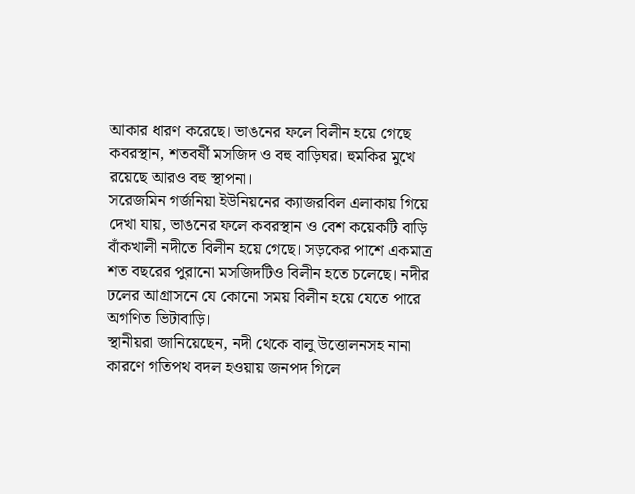আকার ধারণ করেছে। ভাঙনের ফলে বিলীন হয়ে গেছে কবরস্থান, শতবর্ষী মসজিদ ও বহু বাড়িঘর। হুমকির মুখে রয়েছে আরও বহু স্থাপনা।
সরেজমিন গর্জনিয়া ইউনিয়নের ক্যাজরবিল এলাকায় গিয়ে দেখা যায়, ভাঙনের ফলে কবরস্থান ও বেশ কয়েকটি বাড়ি বাঁকখালী নদীতে বিলীন হয়ে গেছে। সড়কের পাশে একমাত্র শত বছরের পুরানো মসজিদটিও বিলীন হতে চলেছে। নদীর ঢলের আগ্রাসনে যে কোনো সময় বিলীন হয়ে যেতে পারে অগণিত ভিটাবাড়ি।
স্থানীয়রা জানিয়েছেন, নদী থেকে বালু উত্তোলনসহ নানা কারণে গতিপথ বদল হওয়ায় জনপদ গিলে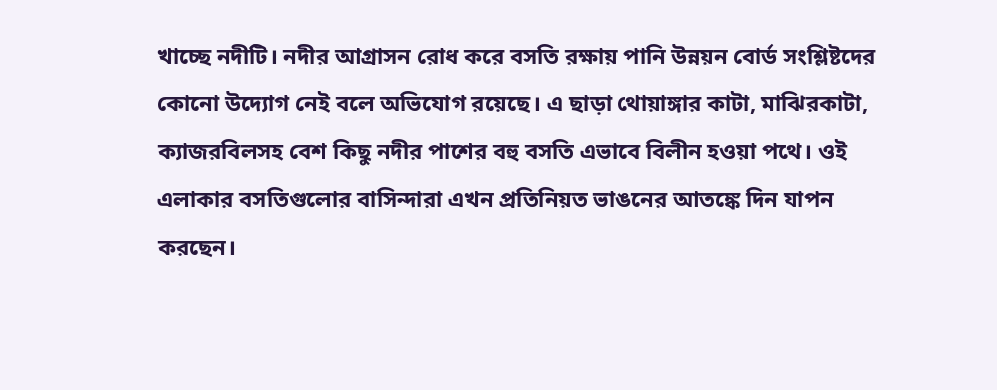খাচ্ছে নদীটি। নদীর আগ্রাসন রোধ করে বসতি রক্ষায় পানি উন্নয়ন বোর্ড সংশ্লিষ্টদের কোনো উদ্যোগ নেই বলে অভিযোগ রয়েছে। এ ছাড়া থোয়াঙ্গার কাটা, মাঝিরকাটা, ক্যাজরবিলসহ বেশ কিছু নদীর পাশের বহু বসতি এভাবে বিলীন হওয়া পথে। ওই এলাকার বসতিগুলোর বাসিন্দারা এখন প্রতিনিয়ত ভাঙনের আতঙ্কে দিন যাপন করছেন।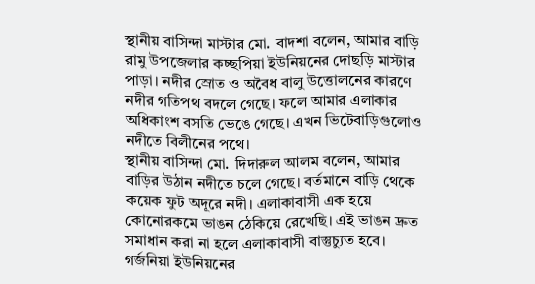স্থানীয় বাসিন্দা মাস্টার মো. বাদশা বলেন, আমার বাড়ি রামু উপজেলার কচ্ছপিয়া ইউনিয়নের দোছড়ি মাস্টার পাড়া। নদীর স্রোত ও অবৈধ বালু উত্তোলনের কারণে নদীর গতিপথ বদলে গেছে। ফলে আমার এলাকার অধিকাংশ বসতি ভেঙে গেছে। এখন ভিটেবাড়িগুলোও নদীতে বিলীনের পথে।
স্থানীয় বাসিন্দা মো. দিদারুল আলম বলেন, আমার বাড়ির উঠান নদীতে চলে গেছে। বর্তমানে বাড়ি থেকে কয়েক ফুট অদূরে নদী। এলাকাবাসী এক হয়ে কোনোরকমে ভাঙন ঠেকিয়ে রেখেছি। এই ভাঙন দ্রুত সমাধান করা না হলে এলাকাবাসী বাস্তুচ্যুত হবে।
গর্জনিয়া ইউনিয়নের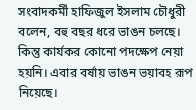সংবাদকর্মী হাফিজুল ইসলাম চৌধুরী বলেন, বহু বছর ধরে ভাঙন চলছে। কিন্তু কার্যকর কোনো পদক্ষেপ নেয়া হয়নি। এবার বর্ষায় ভাঙন ভয়াবহ রূপ নিয়েছে।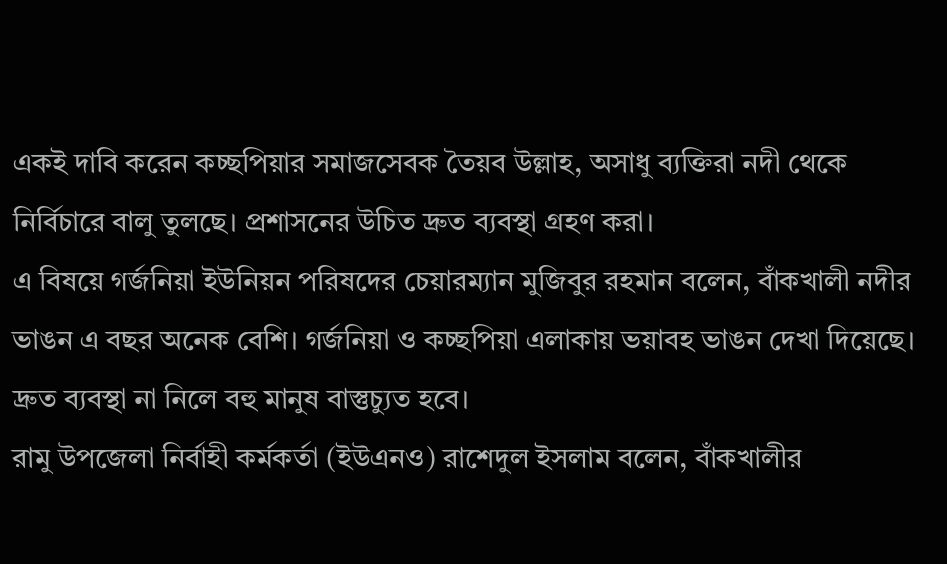একই দাবি করেন কচ্ছপিয়ার সমাজসেবক তৈয়ব উল্লাহ, অসাধু ব্যক্তিরা নদী থেকে নির্বিচারে বালু তুলছে। প্রশাসনের উচিত দ্রুত ব্যবস্থা গ্রহণ করা।
এ বিষয়ে গর্জনিয়া ইউনিয়ন পরিষদের চেয়ারম্যান মুজিবুর রহমান বলেন, বাঁকখালী নদীর ভাঙন এ বছর অনেক বেশি। গর্জনিয়া ও কচ্ছপিয়া এলাকায় ভয়াবহ ভাঙন দেখা দিয়েছে। দ্রুত ব্যবস্থা না নিলে বহু মানুষ বাস্তুচ্যুত হবে।
রামু উপজেলা নির্বাহী কর্মকর্তা (ইউএনও) রাশেদুল ইসলাম বলেন, বাঁকখালীর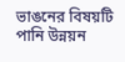ভাঙনের বিষয়টি পানি উন্নয়ন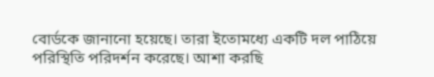বোর্ডকে জানানো হয়েছে। তারা ইতোমধ্যে একটি দল পাঠিয়ে পরিস্থিতি পরিদর্শন করেছে। আশা করছি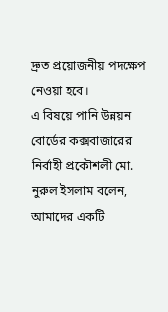দ্রুত প্রয়োজনীয় পদক্ষেপ নেওয়া হবে।
এ বিষয়ে পানি উন্নয়ন বোর্ডের কক্সবাজারের নির্বাহী প্রকৌশলী মো. নুরুল ইসলাম বলেন, আমাদের একটি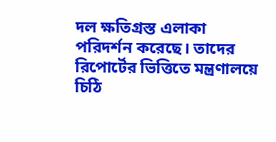দল ক্ষতিগ্রস্ত এলাকা পরিদর্শন করেছে। তাদের রিপোর্টের ভিত্তিতে মন্ত্রণালয়ে চিঠি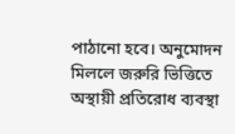পাঠানো হবে। অনুমোদন মিললে জরুরি ভিত্তিতে অস্থায়ী প্রতিরোধ ব্যবস্থা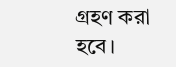গ্রহণ করা হবে।